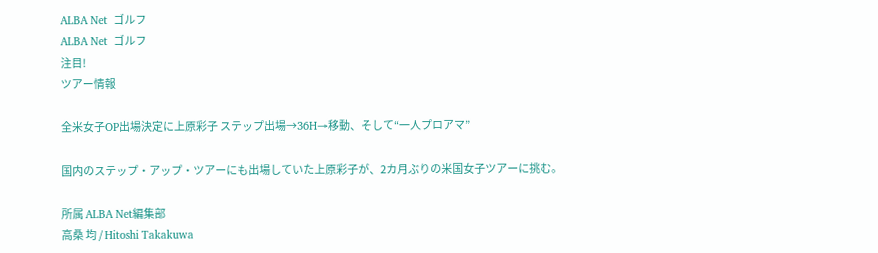ALBA Net  ゴルフ
ALBA Net  ゴルフ
注目!
ツアー情報

全米女子OP出場決定に上原彩子 ステップ出場→36H→移動、そして“一人プロアマ”

国内のステップ・アップ・ツアーにも出場していた上原彩子が、2カ月ぶりの米国女子ツアーに挑む。

所属 ALBA Net編集部
高桑 均 / Hitoshi Takakuwa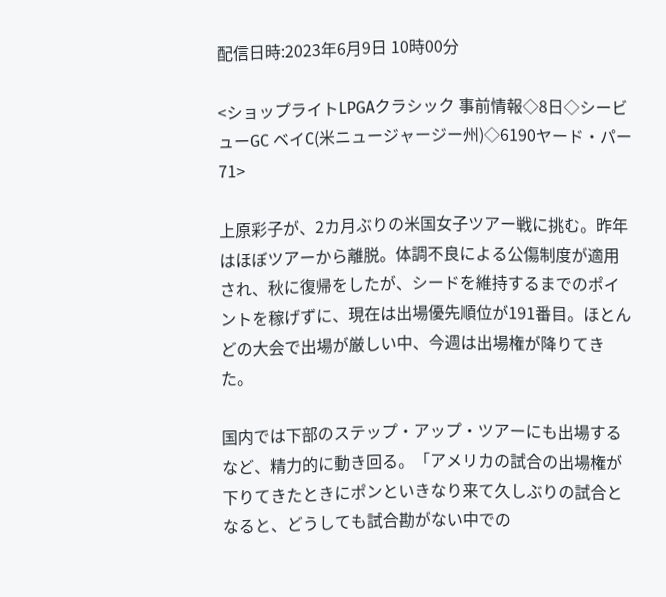配信日時:2023年6月9日 10時00分

<ショップライトLPGAクラシック 事前情報◇8日◇シービューGC ベイC(米ニュージャージー州)◇6190ヤード・パー71>

上原彩子が、2カ月ぶりの米国女子ツアー戦に挑む。昨年はほぼツアーから離脱。体調不良による公傷制度が適用され、秋に復帰をしたが、シードを維持するまでのポイントを稼げずに、現在は出場優先順位が191番目。ほとんどの大会で出場が厳しい中、今週は出場権が降りてきた。

国内では下部のステップ・アップ・ツアーにも出場するなど、精力的に動き回る。「アメリカの試合の出場権が下りてきたときにポンといきなり来て久しぶりの試合となると、どうしても試合勘がない中での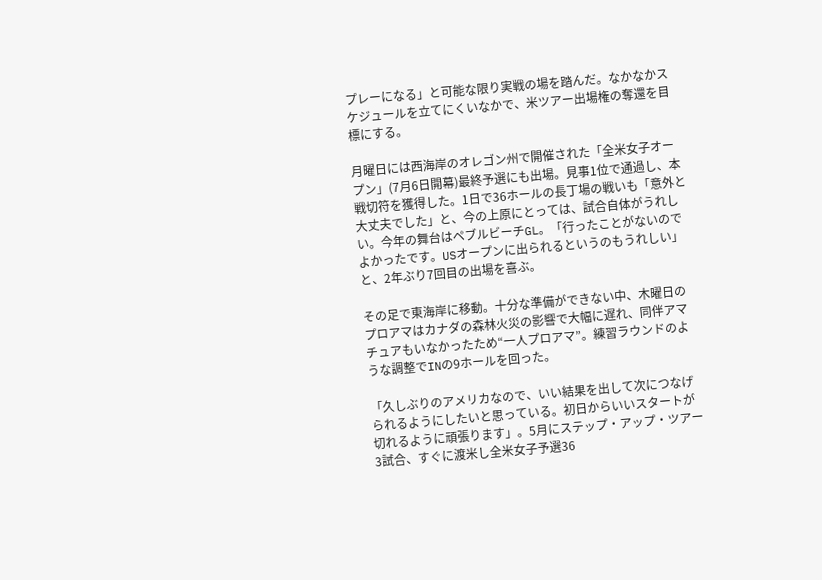プレーになる」と可能な限り実戦の場を踏んだ。なかなかスケジュールを立てにくいなかで、米ツアー出場権の奪還を目標にする。

月曜日には西海岸のオレゴン州で開催された「全米女子オープン」(7月6日開幕)最終予選にも出場。見事1位で通過し、本戦切符を獲得した。1日で36ホールの長丁場の戦いも「意外と大丈夫でした」と、今の上原にとっては、試合自体がうれしい。今年の舞台はペブルビーチGL。「行ったことがないのでよかったです。USオープンに出られるというのもうれしい」と、2年ぶり7回目の出場を喜ぶ。

その足で東海岸に移動。十分な準備ができない中、木曜日のプロアマはカナダの森林火災の影響で大幅に遅れ、同伴アマチュアもいなかったため“一人プロアマ”。練習ラウンドのような調整でINの9ホールを回った。

「久しぶりのアメリカなので、いい結果を出して次につなげられるようにしたいと思っている。初日からいいスタートが切れるように頑張ります」。5月にステップ・アップ・ツアー3試合、すぐに渡米し全米女子予選36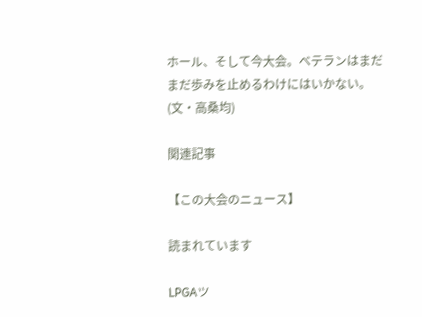ホール、そして今大会。ベテランはまだまだ歩みを止めるわけにはいかない。(文・高桑均)

関連記事

【この大会のニュース】

読まれています

LPGAツ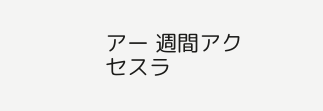アー 週間アクセスラ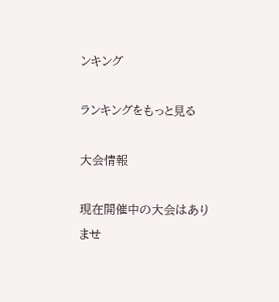ンキング

ランキングをもっと見る

大会情報

現在開催中の大会はありませ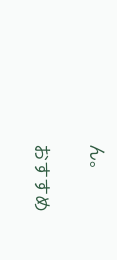ん。

おすすめ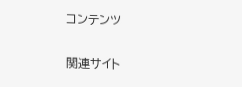コンテンツ

関連サイト